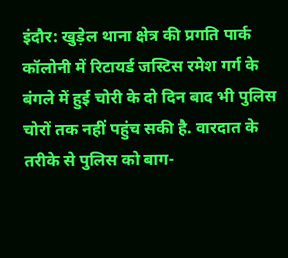इंदौर: खुड़ेल थाना क्षेत्र की प्रगति पार्क कॉलोनी में रिटायर्ड जस्टिस रमेश गर्ग के बंगले में हुई चोरी के दो दिन बाद भी पुलिस चोरों तक नहीं पहुंच सकी है. वारदात के तरीके से पुलिस को बाग-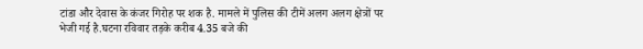टांडा और देवास के कंजर गिरोह पर शक है. मामले में पुलिस की टीमें अलग अलग क्षेत्रों पर भेजी गई है.घटना रविवार तड़के करीब 4.35 बजे की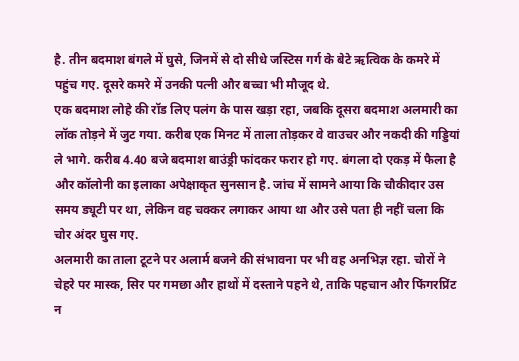है. तीन बदमाश बंगले में घुसे, जिनमें से दो सीधे जस्टिस गर्ग के बेटे ऋत्विक के कमरे में पहुंच गए. दूसरे कमरे में उनकी पत्नी और बच्चा भी मौजूद थे.
एक बदमाश लोहे की रॉड लिए पलंग के पास खड़ा रहा, जबकि दूसरा बदमाश अलमारी का लॉक तोड़ने में जुट गया. करीब एक मिनट में ताला तोड़कर वे वाउचर और नकदी की गड्डियां ले भागे. करीब 4.40 बजे बदमाश बाउंड्री फांदकर फरार हो गए. बंगला दो एकड़ में फैला है और कॉलोनी का इलाका अपेक्षाकृत सुनसान है. जांच में सामने आया कि चौकीदार उस समय ड्यूटी पर था, लेकिन वह चक्कर लगाकर आया था और उसे पता ही नहीं चला कि चोर अंदर घुस गए.
अलमारी का ताला टूटने पर अलार्म बजने की संभावना पर भी वह अनभिज्ञ रहा. चोरों ने चेहरे पर मास्क, सिर पर गमछा और हाथों में दस्ताने पहने थे, ताकि पहचान और फिंगरप्रिंट न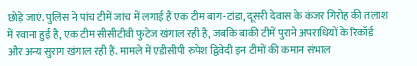छोड़े जाएं. पुलिस ने पांच टीमें जांच में लगाई हैं एक टीम बाग-टांडा, दूसरी देवास के कंजर गिरोह की तलाश में रवाना हुई है, एक टीम सीसीटीवी फुटेज खंगाल रही है, जबकि बाकी टीमें पुराने अपराधियों के रिकॉर्ड और अन्य सुराग खंगाल रही हैं. मामले में एडीसीपी रुपेश द्विवेदी इन टीमों की कमान संभाल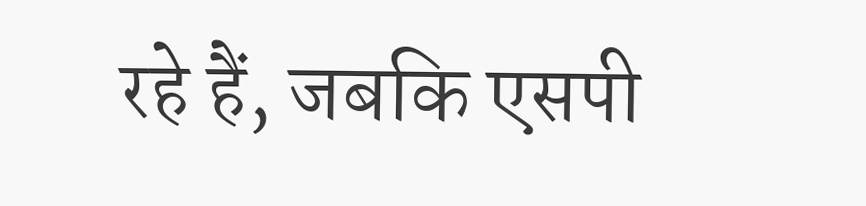रहे हैं, जबकि एसपी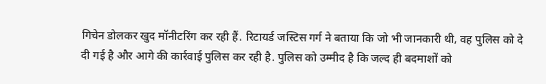गिचेन डोलकर खुद मॉनीटरिंग कर रही हैं. रिटायर्ड जस्टिस गर्ग ने बताया कि जो भी जानकारी थी, वह पुलिस को दे दी गई है और आगे की कार्रवाई पुलिस कर रही है. पुलिस को उम्मीद है कि जल्द ही बदमाशों को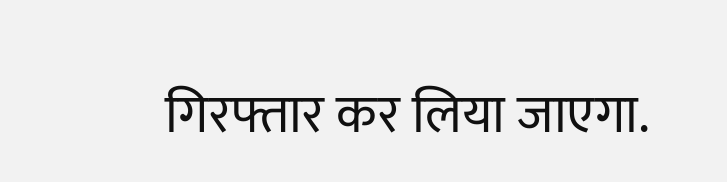गिरफ्तार कर लिया जाएगा.